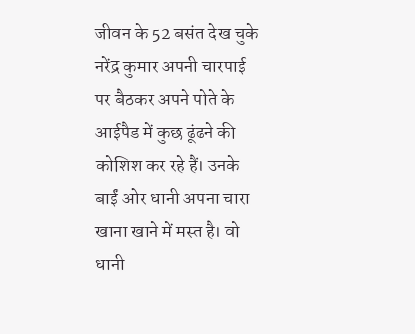जीवन के 52 बसंत देख चुके नरेंद्र कुमार अपनी चारपाई पर बैठकर अपने पोते के आईपैड में कुछ ढूंढने की कोशिश कर रहे हैं। उनके बाईं ओर धानी अपना चारा खाना खाने में मस्त है। वो धानी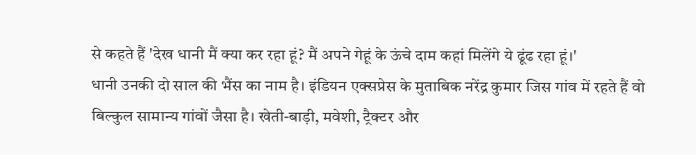से कहते हैं 'देख धानी मैं क्या कर रहा हूं? मैं अपने गेहूं के ऊंचे दाम कहां मिलेंगे ये ढूंढ रहा हूं।'
धानी उनकी दो साल की भैंस का नाम है। इंडियन एक्सप्रेस के मुताबिक नरेंद्र कुमार जिस गांव में रहते हैं वो बिल्कुल सामान्य गांवों जैसा है। खेती-बाड़ी, मवेशी, ट्रैक्टर और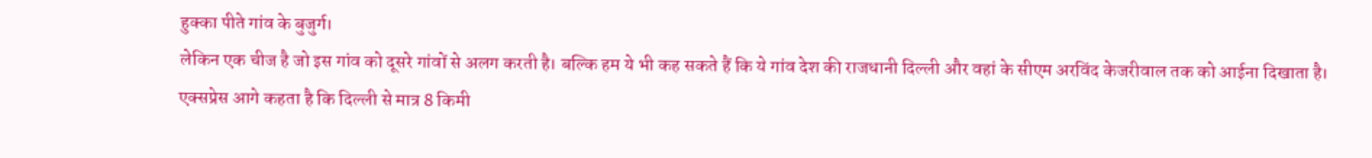हुक्का पीते गांव के बुजुर्ग।
लेकिन एक चीज है जो इस गांव को दूसरे गांवों से अलग करती है। बल्कि हम ये भी कह सकते हैं कि ये गांव देश की राजधानी दिल्ली और वहां के सीएम अरविंद केजरीवाल तक को आईना दिखाता है।
एक्सप्रेस आगे कहता है कि दिल्ली से मात्र 8 किमी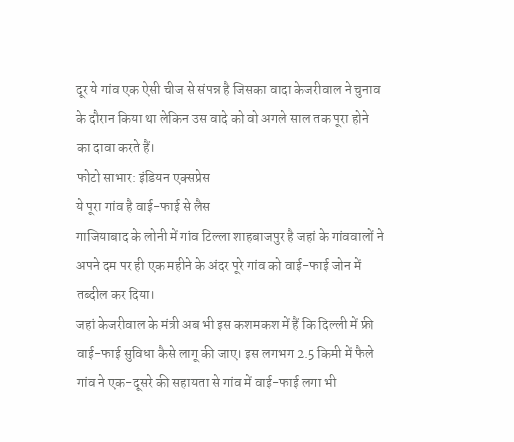दूर ये गांव एक ऐसी चीज से संपन्न है जिसका वादा केजरीवाल ने चुनाव के दौरान किया था लेकिन उस वादे को वो अगले साल तक पूरा होने का दावा करते हैं।
फोटो साभार: इंडियन एक्सप्रेस
ये पूरा गांव है वाई-फाई से लैस
गाजियाबाद के लोनी में गांव टिल्ला शाहबाजपुर है जहां के गांववालों ने अपने दम पर ही एक महीने के अंदर पूरे गांव को वाई-फाई जोन में तब्दील कर दिया।
जहां केजरीवाल के मंत्री अब भी इस कशमकश में हैं कि दिल्ली में फ्री वाई-फाई सुविधा कैसे लागू की जाए। इस लगभग 2.5 किमी में फैले गांव ने एक-दूसरे की सहायता से गांव में वाई-फाई लगा भी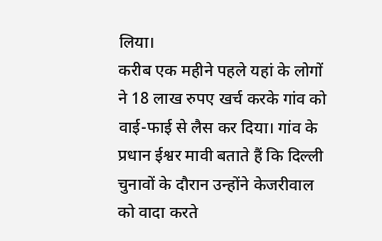लिया।
करीब एक महीने पहले यहां के लोगों ने 18 लाख रुपए खर्च करके गांव को वाई-फाई से लैस कर दिया। गांव के प्रधान ईश्वर मावी बताते हैं कि दिल्ली चुनावों के दौरान उन्होंने केजरीवाल को वादा करते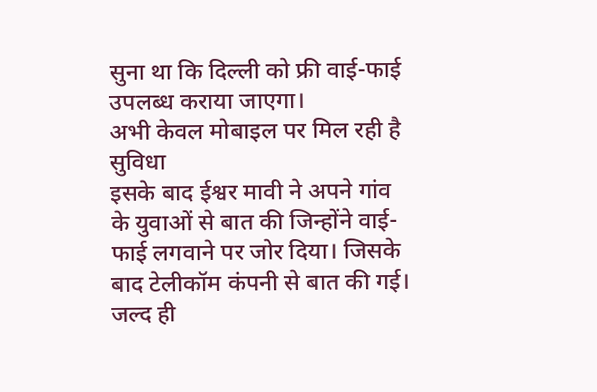सुना था कि दिल्ली को फ्री वाई-फाई उपलब्ध कराया जाएगा।
अभी केवल मोबाइल पर मिल रही है सुविधा
इसके बाद ईश्वर मावी ने अपने गांव के युवाओं से बात की जिन्होंने वाई-फाई लगवाने पर जोर दिया। जिसके बाद टेलीकॉम कंपनी से बात की गई।
जल्द ही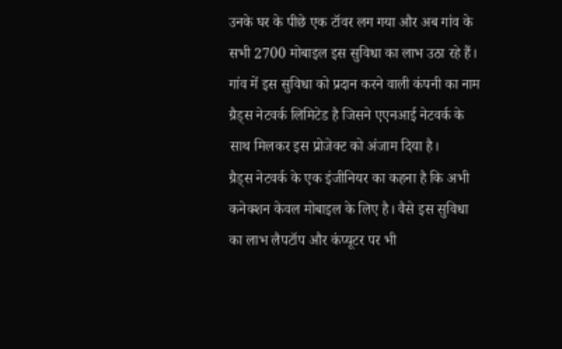उनके घर के पीछे एक टॉवर लग गया और अब गांव के सभी 2700 मोबाइल इस सुविधा का लाभ उठा रहे हैं। गांव में इस सुविधा को प्रदान करने वाली कंपनी का नाम ग्रैड्स नेटवर्क लिमिटेड है जिसने एएनआई नेटवर्क के साथ मिलकर इस प्रोजेक्ट को अंजाम दिया है।
ग्रैड्स नेटवर्क के एक इंजीनियर का कहना है कि अभी कनेक्शन केवल मोबाइल के लिए है। वैसे इस सुविधा का लाभ लैपटॉप और कंप्यूटर पर भी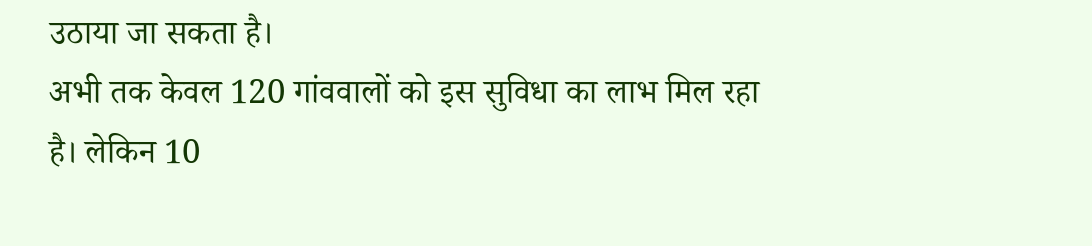उठाया जा सकता है।
अभी तक केवल 120 गांववालों को इस सुविधा का लाभ मिल रहा है। लेकिन 10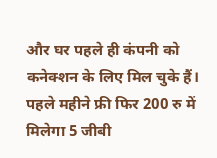और घर पहले ही कंपनी को कनेक्शन के लिए मिल चुके हैं।
पहले महीने फ्री फिर 200 रु में मिलेगा 5 जीबी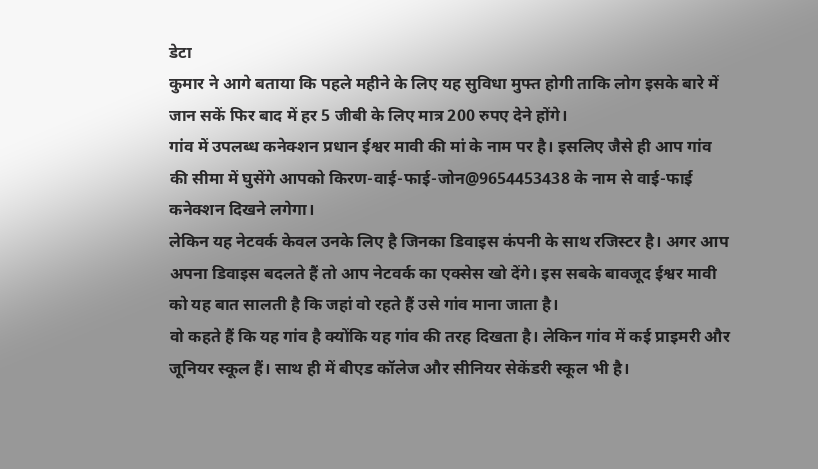डेटा
कुमार ने आगे बताया कि पहले महीने के लिए यह सुविधा मुफ्त होगी ताकि लोग इसके बारे में जान सकें फिर बाद में हर 5 जीबी के लिए मात्र 200 रुपए देने होंगे।
गांव में उपलब्ध कनेक्शन प्रधान ईश्वर मावी की मां के नाम पर है। इसलिए जैसे ही आप गांव की सीमा में घुसेंगे आपको किरण-वाई-फाई-जोन@9654453438 के नाम से वाई-फाई कनेक्शन दिखने लगेगा।
लेकिन यह नेटवर्क केवल उनके लिए है जिनका डिवाइस कंपनी के साथ रजिस्टर है। अगर आप अपना डिवाइस बदलते हैं तो आप नेटवर्क का एक्सेस खो देंगे। इस सबके बावजूद ईश्वर मावी को यह बात सालती है कि जहां वो रहते हैं उसे गांव माना जाता है।
वो कहते हैं कि यह गांव है क्योंकि यह गांव की तरह दिखता है। लेकिन गांव में कई प्राइमरी और जूनियर स्कूल हैं। साथ ही में बीएड कॉलेज और सीनियर सेकेंडरी स्कूल भी है।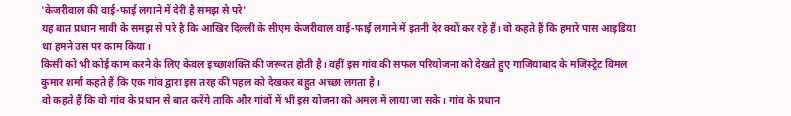'केजरीवाल की वाई-फाई लगाने में देरी है समझ से परे'
यह बात प्रधान मावी के समझ से परे है कि आखिर दिल्ली के सीएम केजरीवाल वाई-फाई लगाने में इतनी देर क्यों कर रहे हैं। वो कहते हैं कि हमारे पास आइडिया था हमने उस पर काम किया।
किसी को भी कोई काम करने के लिए केवल इच्छाशक्ति की जरूरत होती है। वहीं इस गांव की सफल परियोजना को देखते हुए गाजियाबाद के मजिस्ट्रेट विमल कुमार शर्मा कहते हैं कि एक गांव द्वारा इस तरह की पहल को देखकर बहुत अच्छा लगता है।
वो कहते हैं कि वो गांव के प्रधान से बात करेंगे ताकि और गांवों में भी इस योजना को अमल में लाया जा सके। गांव के प्रधान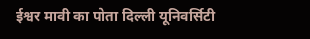ईश्वर मावी का पोता दिल्ली यूनिवर्सिटी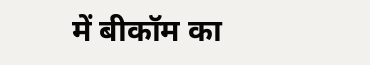में बीकॉम का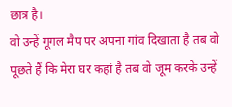छात्र है।
वो उन्हें गूगल मैप पर अपना गांव दिखाता है तब वो पूछते हैं कि मेरा घर कहां है तब वो जूम करके उन्हें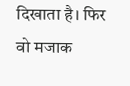दिखाता है। फिर वो मजाक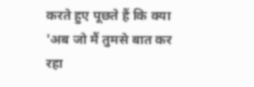करते हुए पूछते हैं कि क्या 'अब जो मैं तुमसे बात कर रहा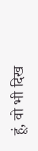हूं, वो भी दिख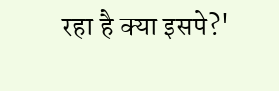रहा है क्या इसपे?'